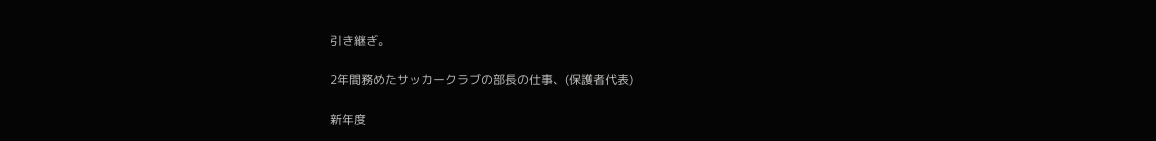引き継ぎ。

2年間務めたサッカークラブの部長の仕事、(保護者代表)

新年度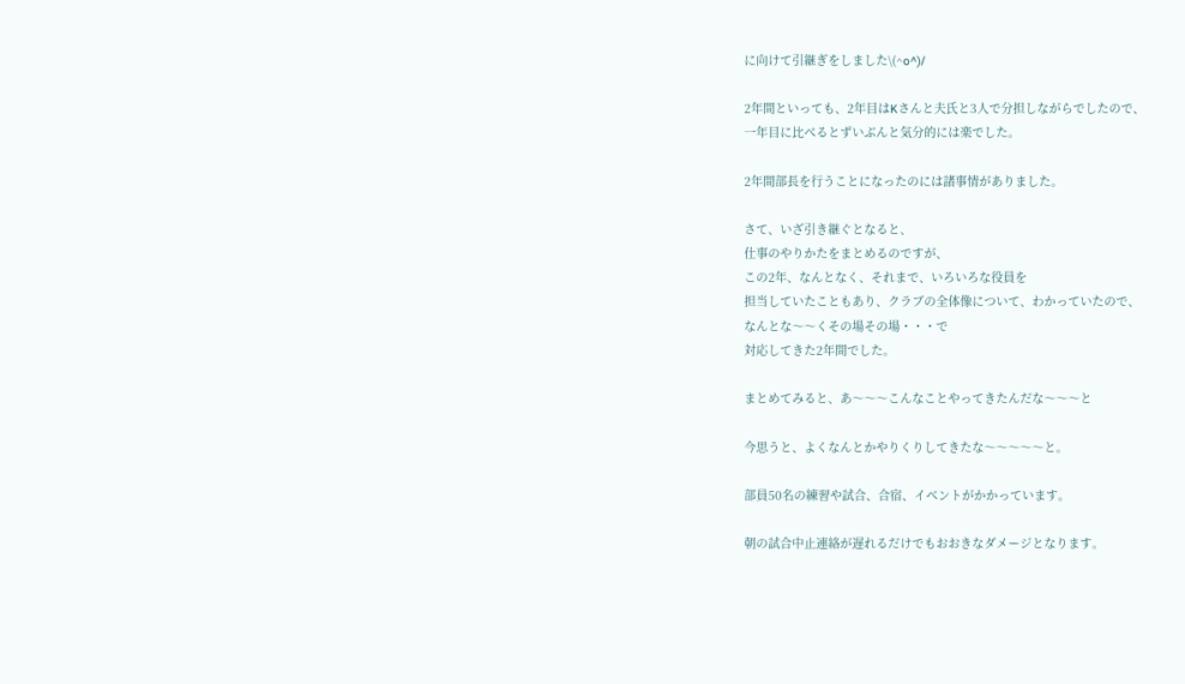に向けて引継ぎをしました\(^o^)/

2年間といっても、2年目はKさんと夫氏と3人で分担しながらでしたので、
一年目に比べるとずいぶんと気分的には楽でした。

2年間部長を行うことになったのには諸事情がありました。

さて、いざ引き継ぐとなると、
仕事のやりかたをまとめるのですが、
この2年、なんとなく、それまで、いろいろな役員を
担当していたこともあり、クラブの全体像について、わかっていたので、
なんとな〜〜くその場その場・・・で
対応してきた2年間でした。

まとめてみると、あ〜〜〜こんなことやってきたんだな〜〜〜と

今思うと、よくなんとかやりくりしてきたな〜〜〜〜〜と。

部員50名の練習や試合、合宿、イベントがかかっています。

朝の試合中止連絡が遅れるだけでもおおきなダメージとなります。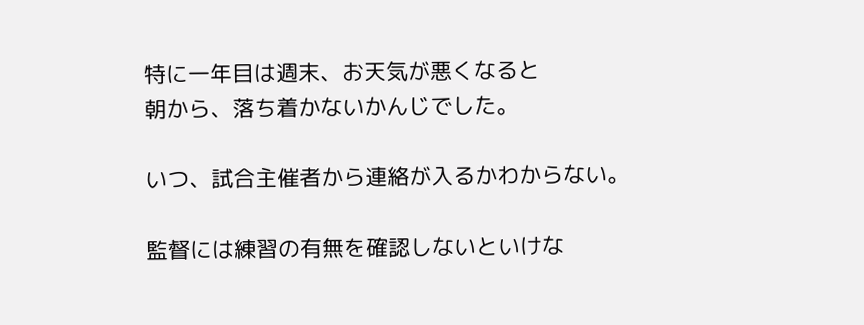特に一年目は週末、お天気が悪くなると
朝から、落ち着かないかんじでした。

いつ、試合主催者から連絡が入るかわからない。

監督には練習の有無を確認しないといけな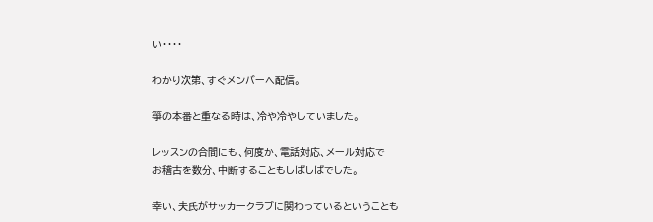い・・・・

わかり次第、すぐメンバーへ配信。

箏の本番と重なる時は、冷や冷やしていました。

レッスンの合間にも、何度か、電話対応、メール対応で
お稽古を数分、中断することもしばしばでした。

幸い、夫氏がサッカークラブに関わっているということも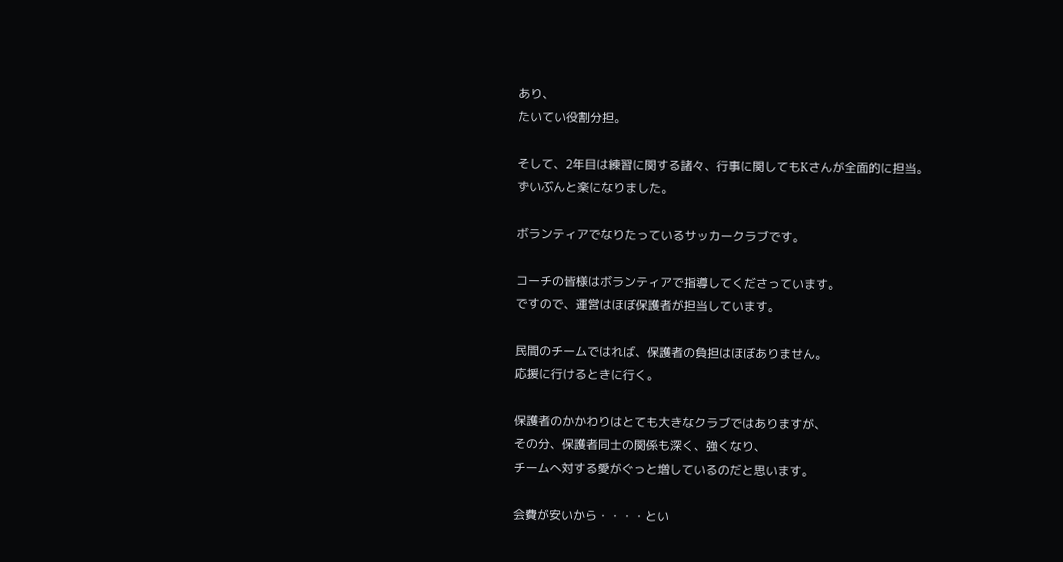あり、
たいてい役割分担。

そして、2年目は練習に関する諸々、行事に関してもKさんが全面的に担当。
ずいぶんと楽になりました。

ボランティアでなりたっているサッカークラブです。

コーチの皆様はボランティアで指導してくださっています。
ですので、運営はほぼ保護者が担当しています。

民間のチームではれば、保護者の負担はほぼありません。
応援に行けるときに行く。

保護者のかかわりはとても大きなクラブではありますが、
その分、保護者同士の関係も深く、強くなり、
チームへ対する愛がぐっと増しているのだと思います。

会費が安いから・・・・とい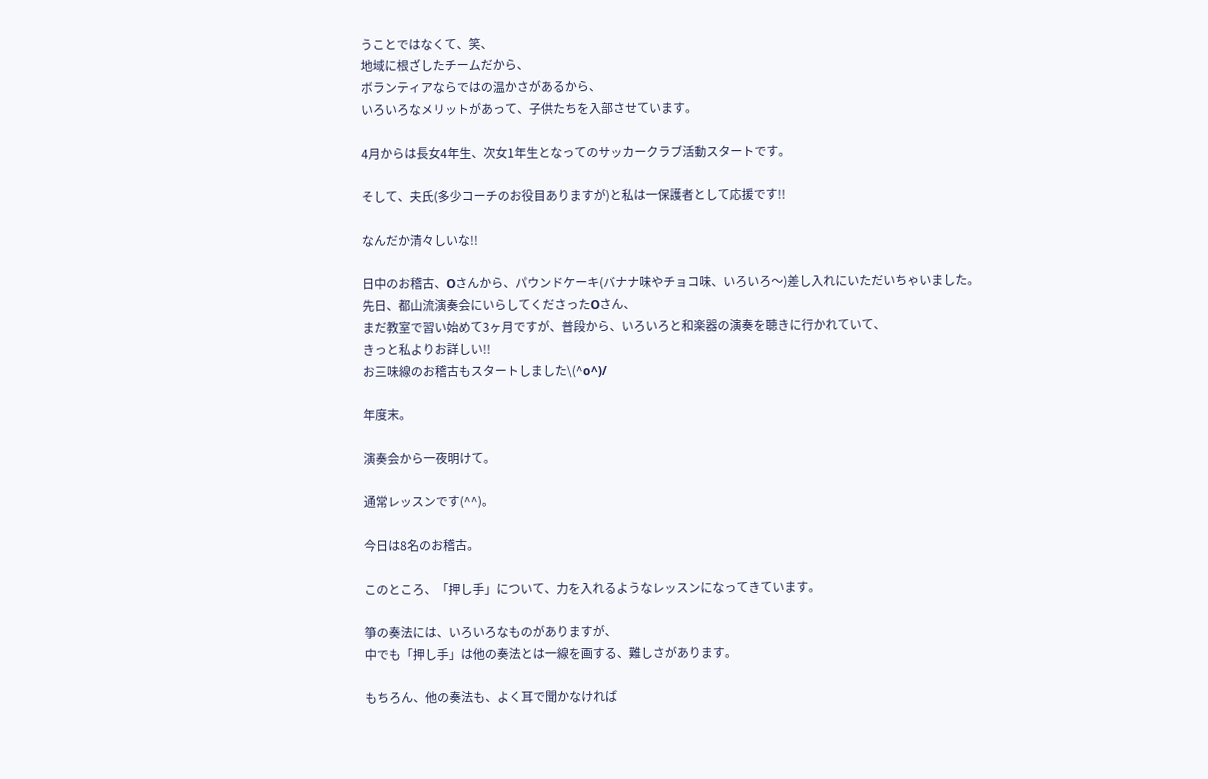うことではなくて、笑、
地域に根ざしたチームだから、
ボランティアならではの温かさがあるから、
いろいろなメリットがあって、子供たちを入部させています。

4月からは長女4年生、次女1年生となってのサッカークラブ活動スタートです。

そして、夫氏(多少コーチのお役目ありますが)と私は一保護者として応援です!!

なんだか清々しいな!!

日中のお稽古、Oさんから、パウンドケーキ(バナナ味やチョコ味、いろいろ〜)差し入れにいただいちゃいました。
先日、都山流演奏会にいらしてくださったOさん、
まだ教室で習い始めて3ヶ月ですが、普段から、いろいろと和楽器の演奏を聴きに行かれていて、
きっと私よりお詳しい!!
お三味線のお稽古もスタートしました\(^o^)/

年度末。

演奏会から一夜明けて。

通常レッスンです(^^)。

今日は8名のお稽古。

このところ、「押し手」について、力を入れるようなレッスンになってきています。

箏の奏法には、いろいろなものがありますが、
中でも「押し手」は他の奏法とは一線を画する、難しさがあります。

もちろん、他の奏法も、よく耳で聞かなければ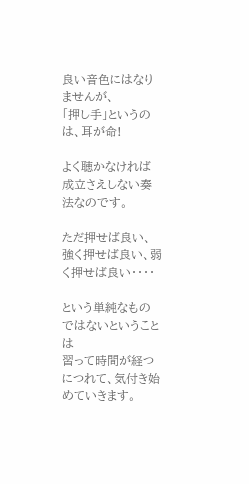良い音色にはなりませんが、
「押し手」というのは、耳が命!

よく聴かなければ成立さえしない奏法なのです。

ただ押せば良い、強く押せば良い、弱く押せば良い・・・・

という単純なものではないということは
習って時間が経つにつれて、気付き始めていきます。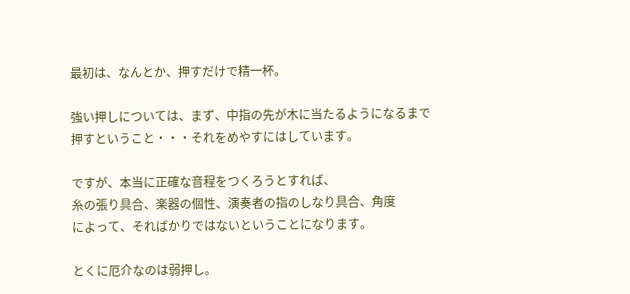最初は、なんとか、押すだけで精一杯。

強い押しについては、まず、中指の先が木に当たるようになるまで
押すということ・・・それをめやすにはしています。

ですが、本当に正確な音程をつくろうとすれば、
糸の張り具合、楽器の個性、演奏者の指のしなり具合、角度
によって、そればかりではないということになります。

とくに厄介なのは弱押し。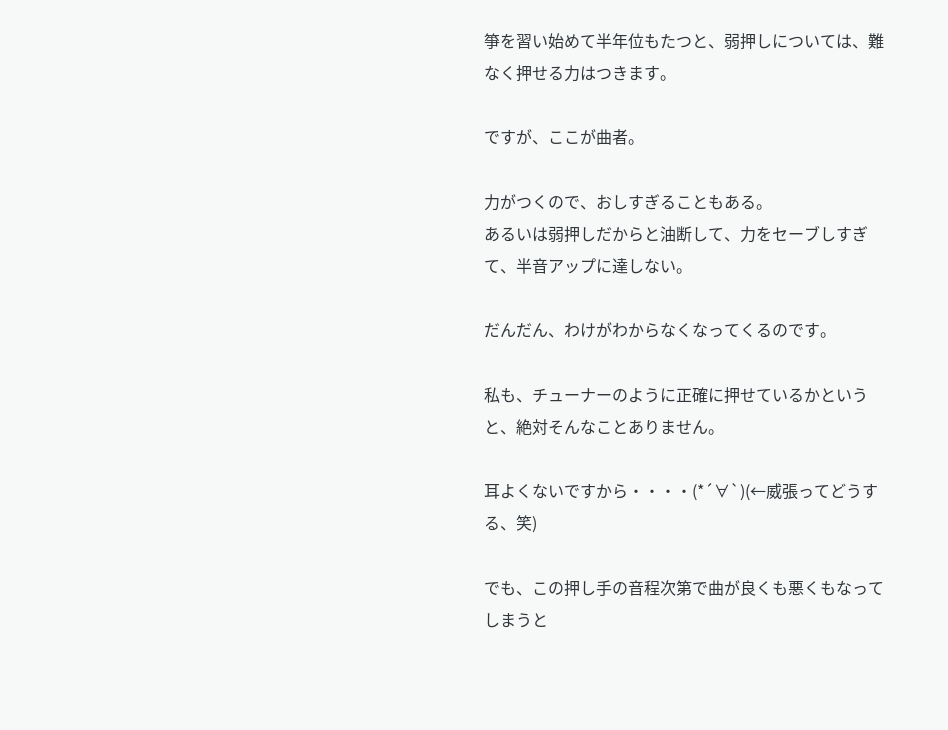箏を習い始めて半年位もたつと、弱押しについては、難なく押せる力はつきます。

ですが、ここが曲者。

力がつくので、おしすぎることもある。
あるいは弱押しだからと油断して、力をセーブしすぎて、半音アップに達しない。

だんだん、わけがわからなくなってくるのです。

私も、チューナーのように正確に押せているかというと、絶対そんなことありません。

耳よくないですから・・・・(*´∀`)(←威張ってどうする、笑)

でも、この押し手の音程次第で曲が良くも悪くもなってしまうと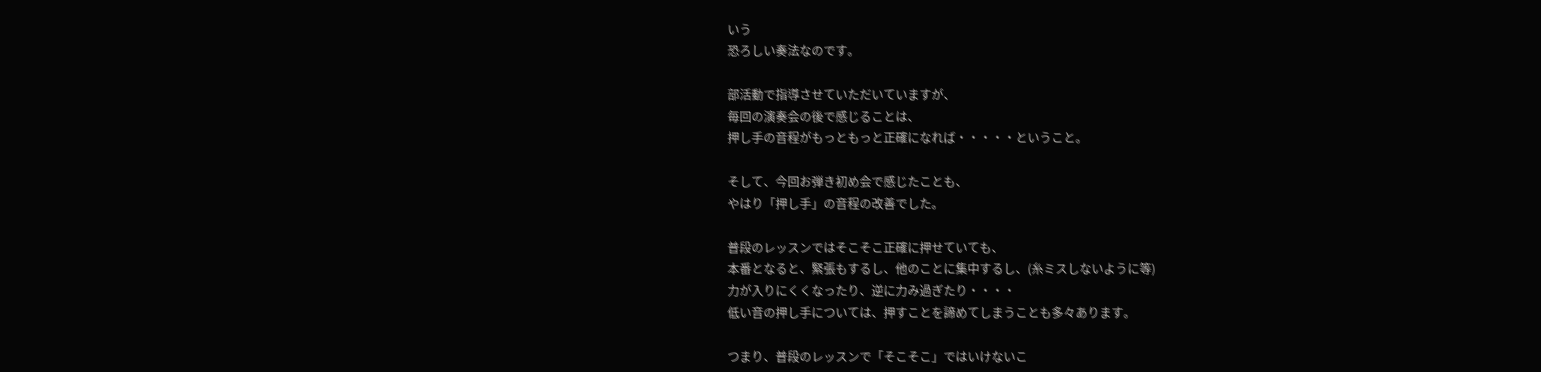いう
恐ろしい奏法なのです。

部活動で指導させていただいていますが、
毎回の演奏会の後で感じることは、
押し手の音程がもっともっと正確になれば・・・・・ということ。

そして、今回お弾き初め会で感じたことも、
やはり「押し手」の音程の改善でした。

普段のレッスンではそこそこ正確に押せていても、
本番となると、緊張もするし、他のことに集中するし、(糸ミスしないように等)
力が入りにくくなったり、逆に力み過ぎたり・・・・
低い音の押し手については、押すことを諦めてしまうことも多々あります。

つまり、普段のレッスンで「そこそこ」ではいけないこ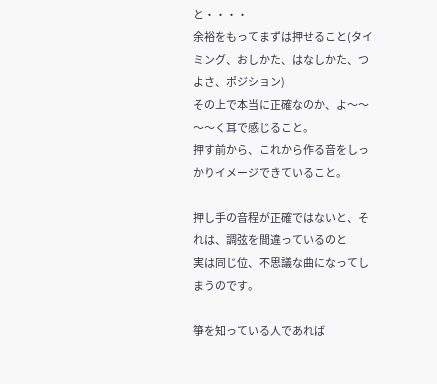と・・・・
余裕をもってまずは押せること(タイミング、おしかた、はなしかた、つよさ、ポジション)
その上で本当に正確なのか、よ〜〜〜〜く耳で感じること。
押す前から、これから作る音をしっかりイメージできていること。

押し手の音程が正確ではないと、それは、調弦を間違っているのと
実は同じ位、不思議な曲になってしまうのです。

箏を知っている人であれば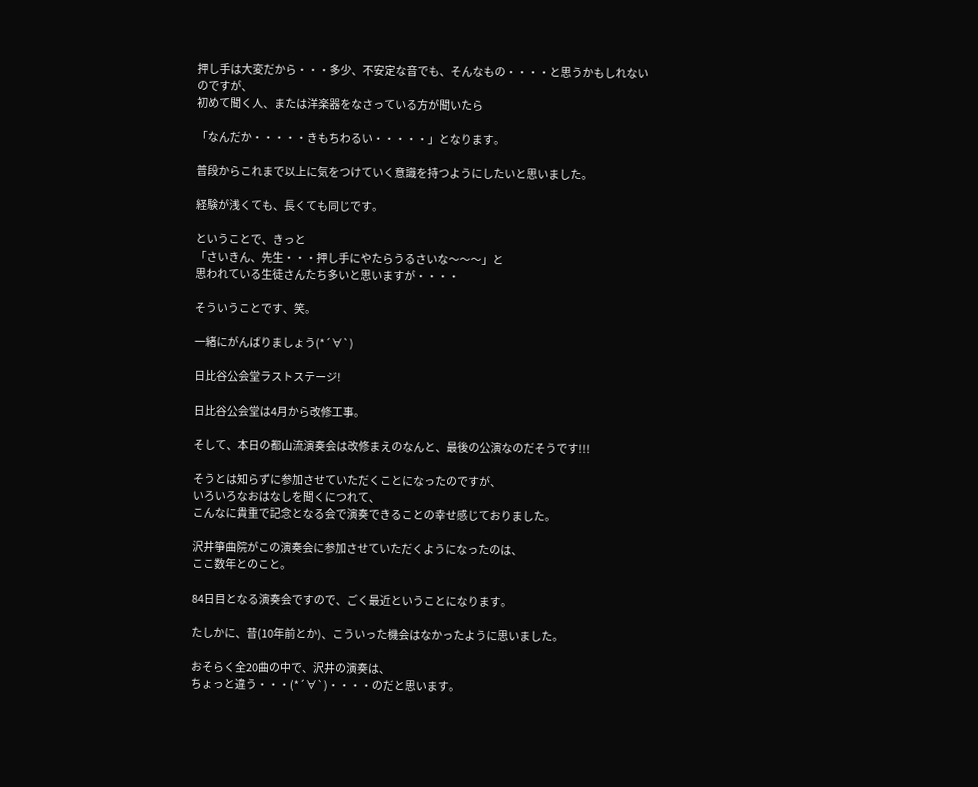押し手は大変だから・・・多少、不安定な音でも、そんなもの・・・・と思うかもしれないのですが、
初めて聞く人、または洋楽器をなさっている方が聞いたら

「なんだか・・・・・きもちわるい・・・・・」となります。

普段からこれまで以上に気をつけていく意識を持つようにしたいと思いました。

経験が浅くても、長くても同じです。

ということで、きっと
「さいきん、先生・・・押し手にやたらうるさいな〜〜〜」と
思われている生徒さんたち多いと思いますが・・・・

そういうことです、笑。

一緒にがんばりましょう(*´∀`)

日比谷公会堂ラストステージ!

日比谷公会堂は4月から改修工事。

そして、本日の都山流演奏会は改修まえのなんと、最後の公演なのだそうです!!!

そうとは知らずに参加させていただくことになったのですが、
いろいろなおはなしを聞くにつれて、
こんなに貴重で記念となる会で演奏できることの幸せ感じておりました。

沢井箏曲院がこの演奏会に参加させていただくようになったのは、
ここ数年とのこと。

84日目となる演奏会ですので、ごく最近ということになります。

たしかに、昔(10年前とか)、こういった機会はなかったように思いました。

おそらく全20曲の中で、沢井の演奏は、
ちょっと違う・・・(*´∀`)・・・・のだと思います。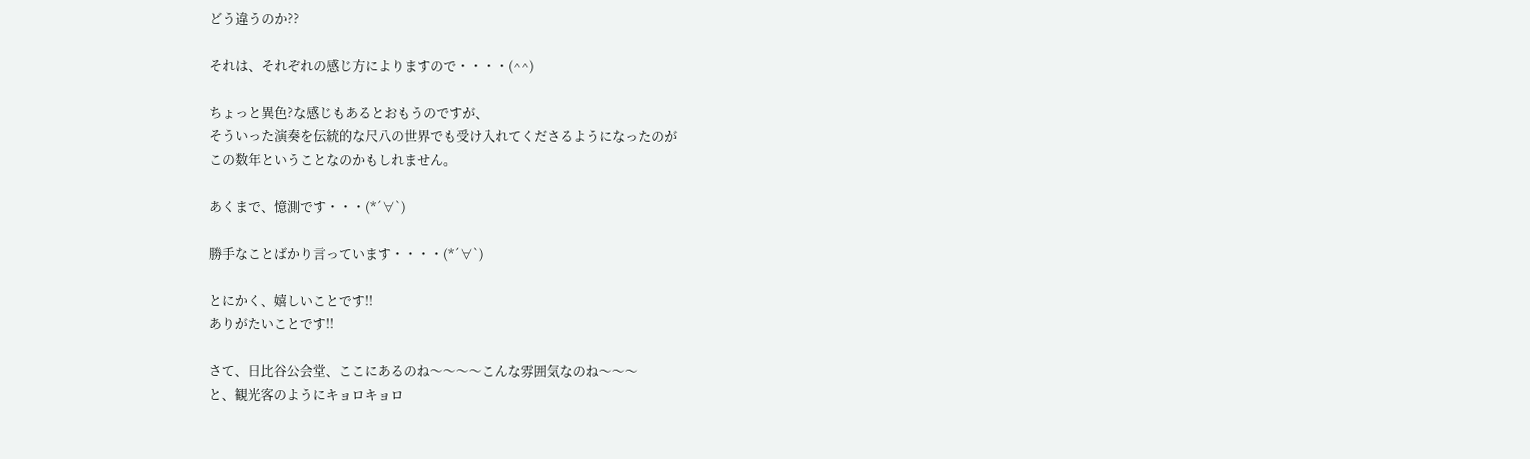どう違うのか??

それは、それぞれの感じ方によりますので・・・・(^^)

ちょっと異色?な感じもあるとおもうのですが、
そういった演奏を伝統的な尺八の世界でも受け入れてくださるようになったのが
この数年ということなのかもしれません。

あくまで、憶測です・・・(*´∀`)

勝手なことばかり言っています・・・・(*´∀`)

とにかく、嬉しいことです!!
ありがたいことです!!

さて、日比谷公会堂、ここにあるのね〜〜〜〜こんな雰囲気なのね〜〜〜
と、観光客のようにキョロキョロ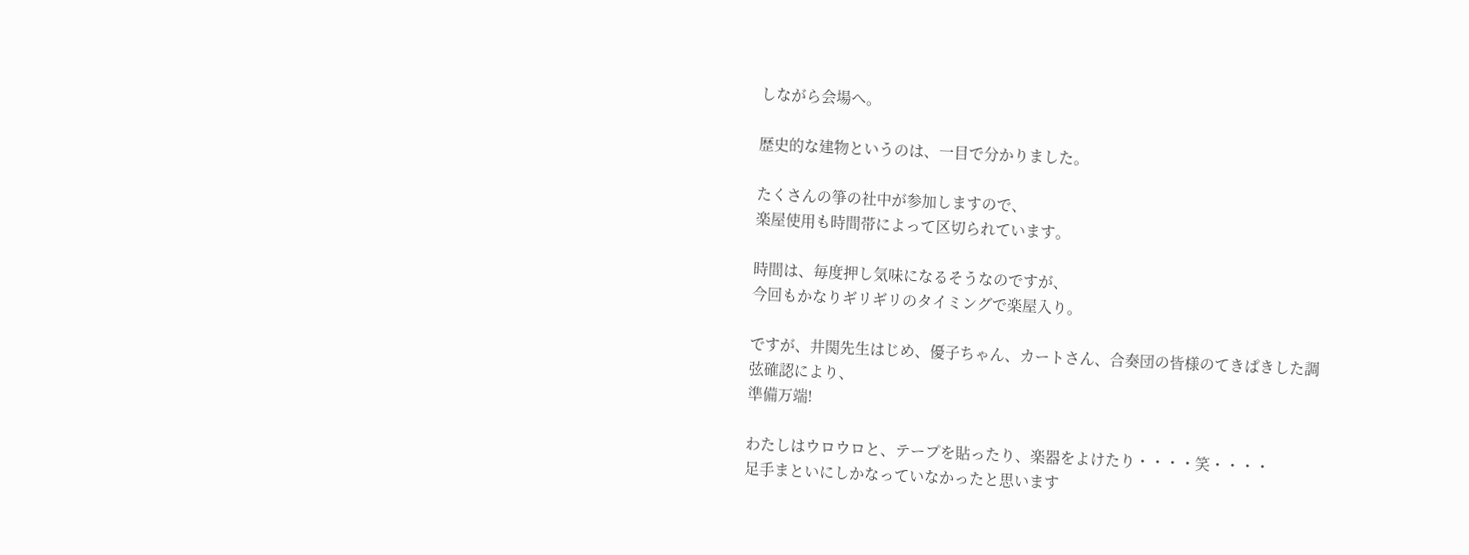しながら会場へ。

歴史的な建物というのは、一目で分かりました。

たくさんの箏の社中が参加しますので、
楽屋使用も時間帯によって区切られています。

時間は、毎度押し気味になるそうなのですが、
今回もかなりギリギリのタイミングで楽屋入り。

ですが、井関先生はじめ、優子ちゃん、カートさん、合奏団の皆様のてきぱきした調弦確認により、
準備万端!

わたしはウロウロと、テープを貼ったり、楽器をよけたり・・・・笑・・・・
足手まといにしかなっていなかったと思います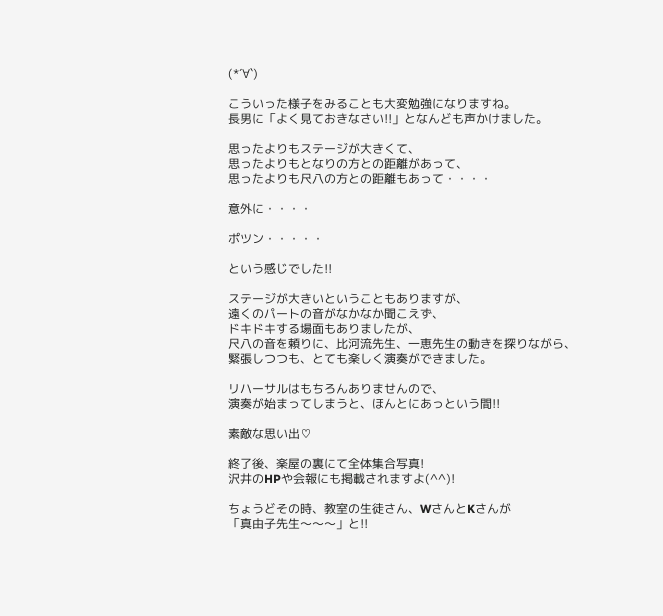(*´∀`)

こういった様子をみることも大変勉強になりますね。
長男に「よく見ておきなさい!!」となんども声かけました。

思ったよりもステージが大きくて、
思ったよりもとなりの方との距離があって、
思ったよりも尺八の方との距離もあって・・・・

意外に・・・・

ポツン・・・・・

という感じでした!!

ステージが大きいということもありますが、
遠くのパートの音がなかなか聞こえず、
ドキドキする場面もありましたが、
尺八の音を頼りに、比河流先生、一恵先生の動きを探りながら、
緊張しつつも、とても楽しく演奏ができました。

リハーサルはもちろんありませんので、
演奏が始まってしまうと、ほんとにあっという間!!

素敵な思い出♡

終了後、楽屋の裏にて全体集合写真!
沢井のHPや会報にも掲載されますよ(^^)!

ちょうどその時、教室の生徒さん、WさんとKさんが
「真由子先生〜〜〜」と!!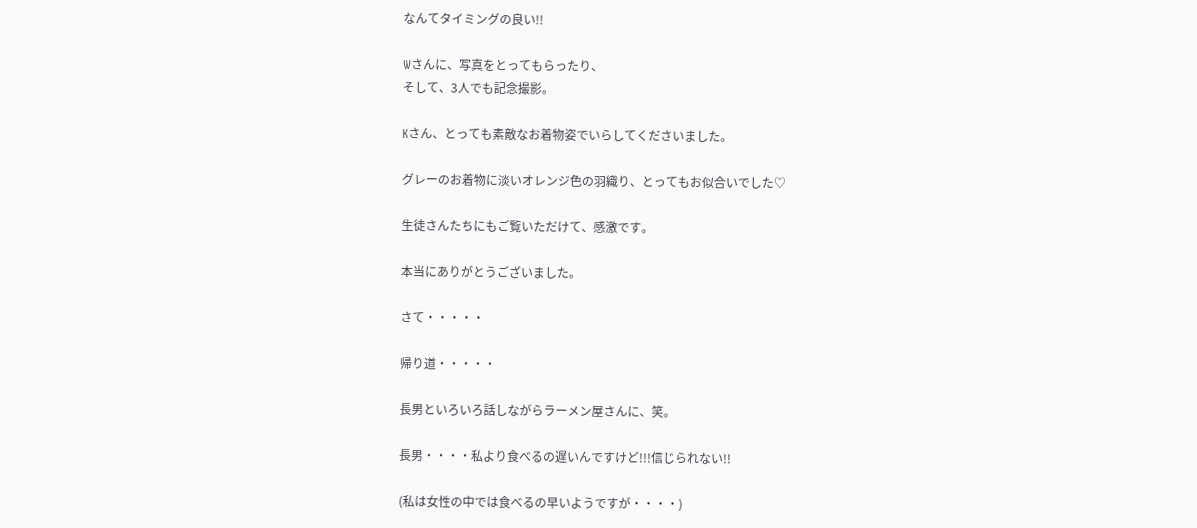なんてタイミングの良い!!

Wさんに、写真をとってもらったり、
そして、3人でも記念撮影。

Kさん、とっても素敵なお着物姿でいらしてくださいました。

グレーのお着物に淡いオレンジ色の羽織り、とってもお似合いでした♡

生徒さんたちにもご覧いただけて、感激です。

本当にありがとうございました。

さて・・・・・

帰り道・・・・・

長男といろいろ話しながらラーメン屋さんに、笑。

長男・・・・私より食べるの遅いんですけど!!!信じられない!!

(私は女性の中では食べるの早いようですが・・・・)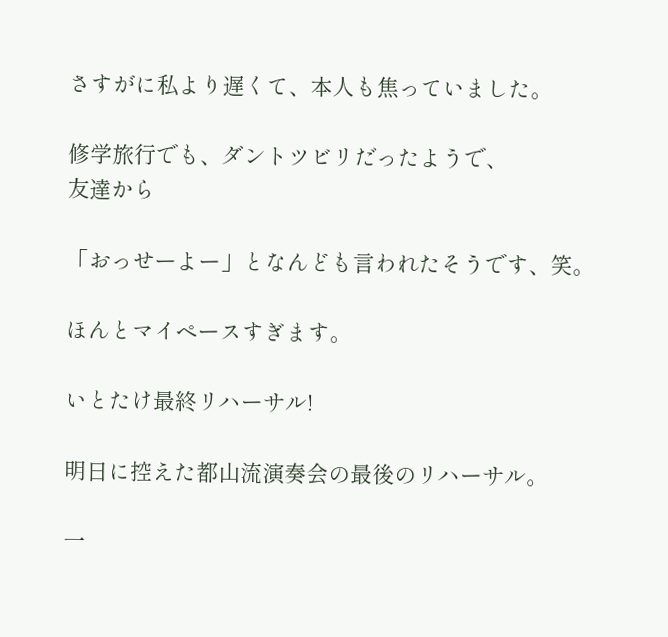さすがに私より遅くて、本人も焦っていました。

修学旅行でも、ダントツビリだったようで、
友達から

「おっせーよー」となんども言われたそうです、笑。

ほんとマイペースすぎます。

いとたけ最終リハーサル!

明日に控えた都山流演奏会の最後のリハーサル。

一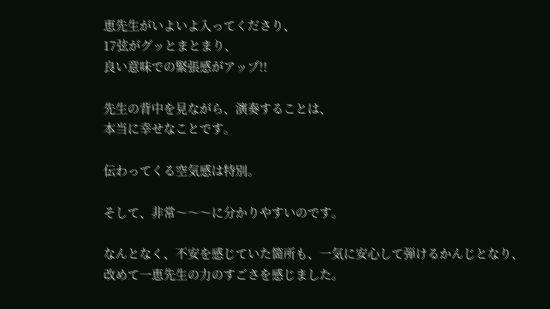恵先生がいよいよ入ってくださり、
17弦がグッとまとまり、
良い意味での緊張感がアップ!!

先生の背中を見ながら、演奏することは、
本当に幸せなことです。

伝わってくる空気感は特別。

そして、非常〜〜〜に分かりやすいのです。

なんとなく、不安を感じていた箇所も、一気に安心して弾けるかんじとなり、
改めて一恵先生の力のすごさを感じました。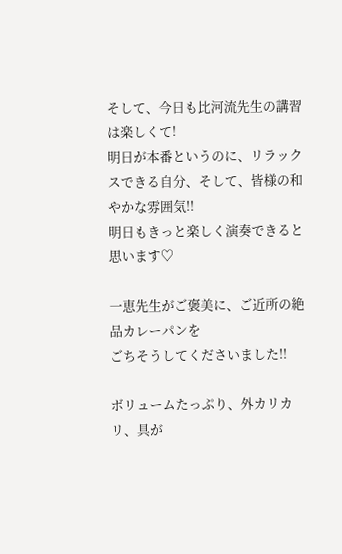そして、今日も比河流先生の講習は楽しくて!
明日が本番というのに、リラックスできる自分、そして、皆様の和やかな雰囲気!!
明日もきっと楽しく演奏できると思います♡

一恵先生がご褒美に、ご近所の絶品カレーパンを
ごちそうしてくださいました!!

ボリュームたっぷり、外カリカリ、具が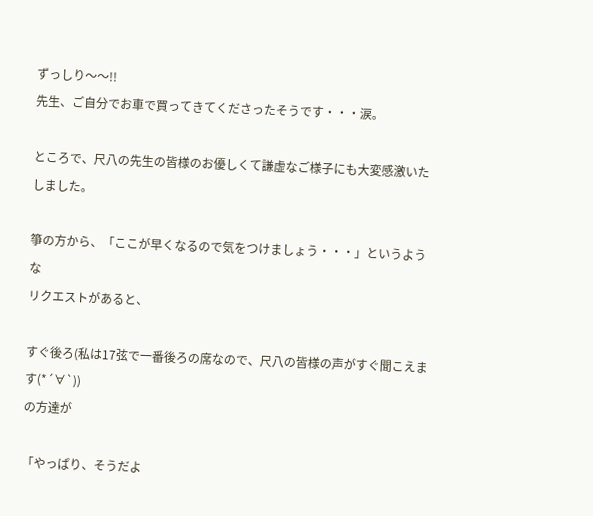ずっしり〜〜!!
先生、ご自分でお車で買ってきてくださったそうです・・・涙。

ところで、尺八の先生の皆様のお優しくて謙虚なご様子にも大変感激いたしました。

箏の方から、「ここが早くなるので気をつけましょう・・・」というような
リクエストがあると、

すぐ後ろ(私は17弦で一番後ろの席なので、尺八の皆様の声がすぐ聞こえます(*´∀`))
の方達が

「やっぱり、そうだよ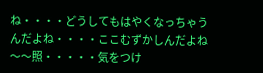ね・・・・どうしてもはやくなっちゃうんだよね・・・・ここむずかしんだよね〜〜照・・・・・気をつけ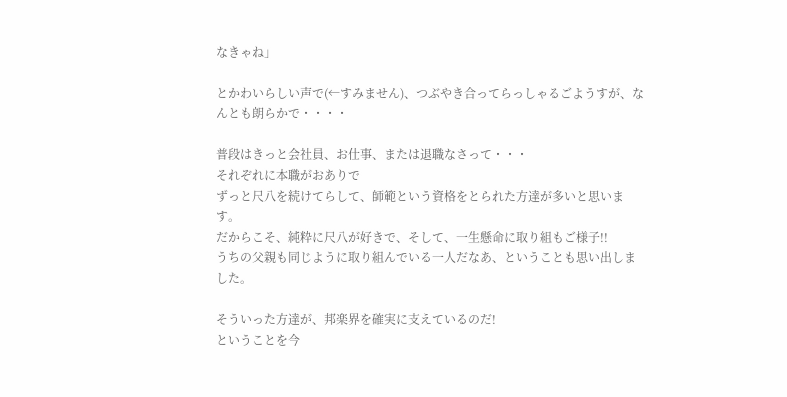なきゃね」

とかわいらしい声で(←すみません)、つぶやき合ってらっしゃるごようすが、なんとも朗らかで・・・・

普段はきっと会社員、お仕事、または退職なさって・・・
それぞれに本職がおありで
ずっと尺八を続けてらして、師範という資格をとられた方達が多いと思います。
だからこそ、純粋に尺八が好きで、そして、一生懸命に取り組もご様子!!
うちの父親も同じように取り組んでいる一人だなあ、ということも思い出しました。

そういった方達が、邦楽界を確実に支えているのだ!
ということを今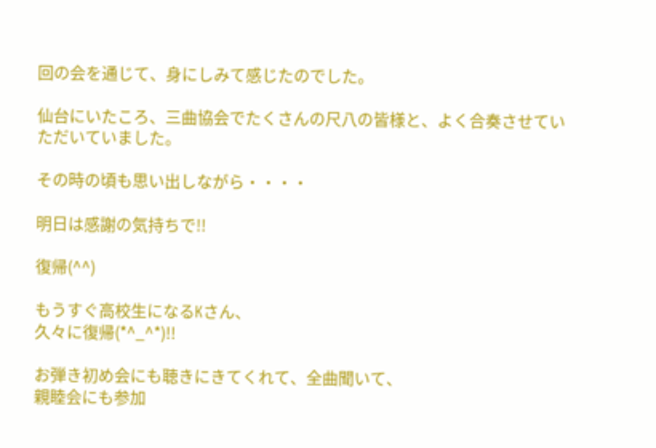回の会を通じて、身にしみて感じたのでした。

仙台にいたころ、三曲協会でたくさんの尺八の皆様と、よく合奏させていただいていました。

その時の頃も思い出しながら・・・・

明日は感謝の気持ちで!!

復帰(^^)

もうすぐ高校生になるKさん、
久々に復帰(*^_^*)!!

お弾き初め会にも聴きにきてくれて、全曲聞いて、
親睦会にも参加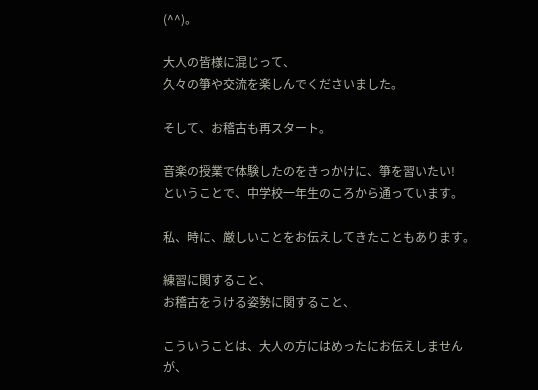(^^)。

大人の皆様に混じって、
久々の箏や交流を楽しんでくださいました。

そして、お稽古も再スタート。

音楽の授業で体験したのをきっかけに、箏を習いたい!
ということで、中学校一年生のころから通っています。

私、時に、厳しいことをお伝えしてきたこともあります。

練習に関すること、
お稽古をうける姿勢に関すること、

こういうことは、大人の方にはめったにお伝えしませんが、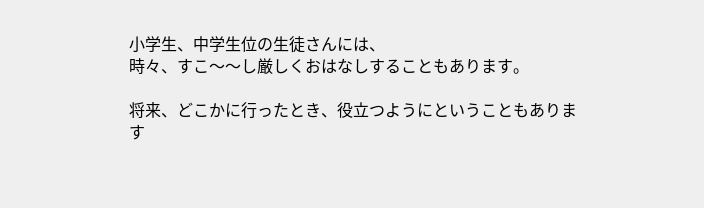小学生、中学生位の生徒さんには、
時々、すこ〜〜し厳しくおはなしすることもあります。

将来、どこかに行ったとき、役立つようにということもあります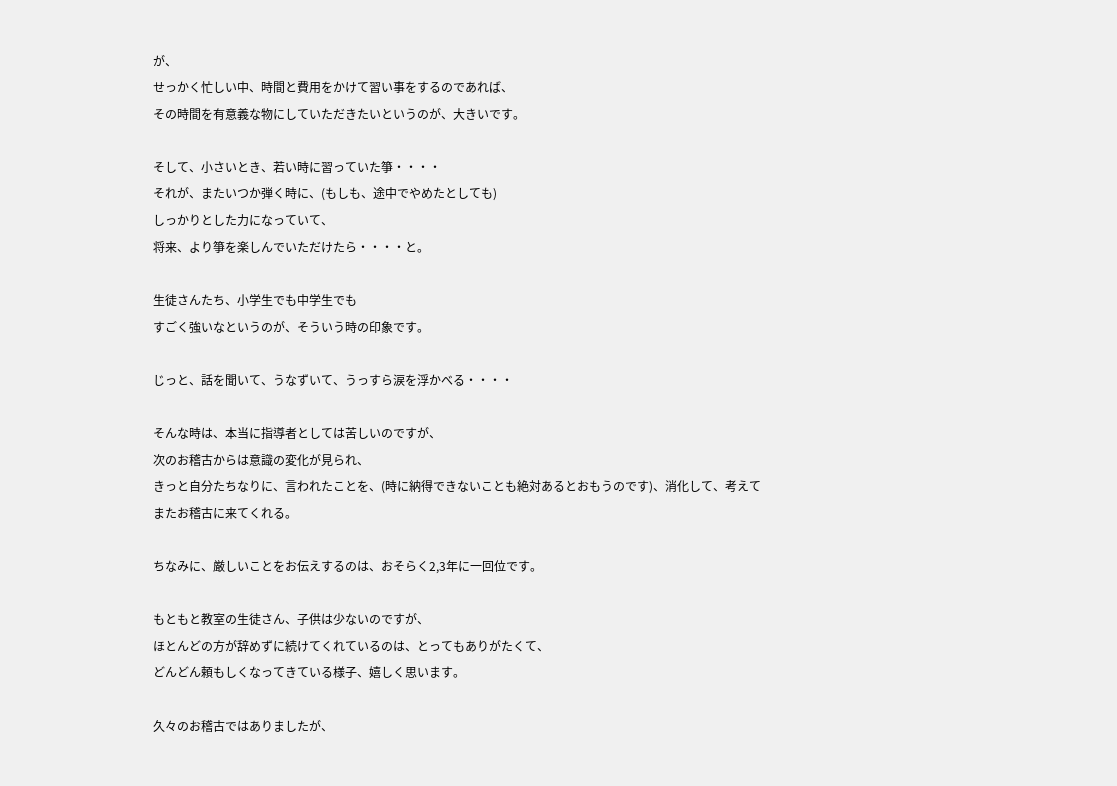が、
せっかく忙しい中、時間と費用をかけて習い事をするのであれば、
その時間を有意義な物にしていただきたいというのが、大きいです。

そして、小さいとき、若い時に習っていた箏・・・・
それが、またいつか弾く時に、(もしも、途中でやめたとしても)
しっかりとした力になっていて、
将来、より箏を楽しんでいただけたら・・・・と。

生徒さんたち、小学生でも中学生でも
すごく強いなというのが、そういう時の印象です。

じっと、話を聞いて、うなずいて、うっすら涙を浮かべる・・・・

そんな時は、本当に指導者としては苦しいのですが、
次のお稽古からは意識の変化が見られ、
きっと自分たちなりに、言われたことを、(時に納得できないことも絶対あるとおもうのです)、消化して、考えて
またお稽古に来てくれる。

ちなみに、厳しいことをお伝えするのは、おそらく2,3年に一回位です。

もともと教室の生徒さん、子供は少ないのですが、
ほとんどの方が辞めずに続けてくれているのは、とってもありがたくて、
どんどん頼もしくなってきている様子、嬉しく思います。

久々のお稽古ではありましたが、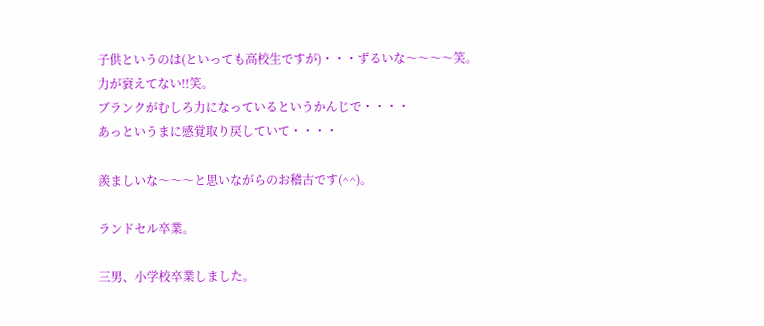子供というのは(といっても高校生ですが)・・・ずるいな〜〜〜〜笑。
力が衰えてない!!笑。
ブランクがむしろ力になっているというかんじで・・・・
あっというまに感覚取り戻していて・・・・

羨ましいな〜〜〜と思いながらのお稽古です(^^)。

ランドセル卒業。

三男、小学校卒業しました。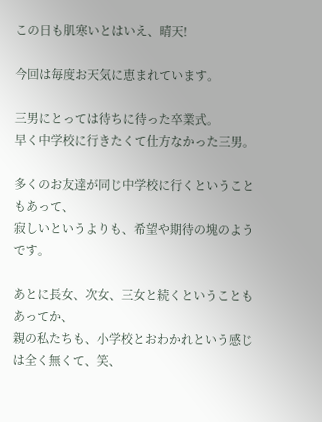この日も肌寒いとはいえ、晴天!

今回は毎度お天気に恵まれています。

三男にとっては待ちに待った卒業式。
早く中学校に行きたくて仕方なかった三男。

多くのお友達が同じ中学校に行くということもあって、
寂しいというよりも、希望や期待の塊のようです。

あとに長女、次女、三女と続くということもあってか、
親の私たちも、小学校とおわかれという感じは全く無くて、笑、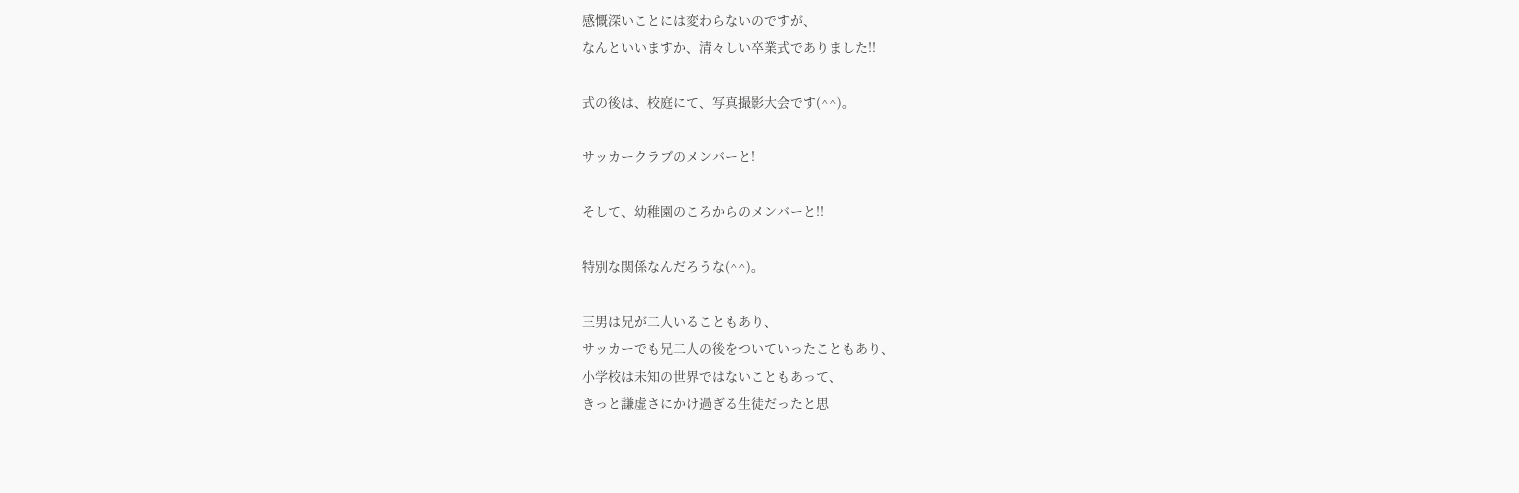感慨深いことには変わらないのですが、
なんといいますか、清々しい卒業式でありました!!

式の後は、校庭にて、写真撮影大会です(^^)。

サッカークラブのメンバーと!

そして、幼稚園のころからのメンバーと!!

特別な関係なんだろうな(^^)。

三男は兄が二人いることもあり、
サッカーでも兄二人の後をついていったこともあり、
小学校は未知の世界ではないこともあって、
きっと謙虚さにかけ過ぎる生徒だったと思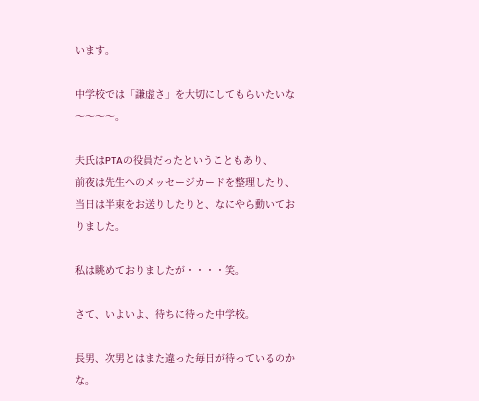います。

中学校では「謙虚さ」を大切にしてもらいたいな〜〜〜〜。

夫氏はPTAの役員だったということもあり、
前夜は先生へのメッセージカードを整理したり、
当日は半束をお送りしたりと、なにやら動いておりました。

私は眺めておりましたが・・・・笑。

さて、いよいよ、待ちに待った中学校。

長男、次男とはまた違った毎日が待っているのかな。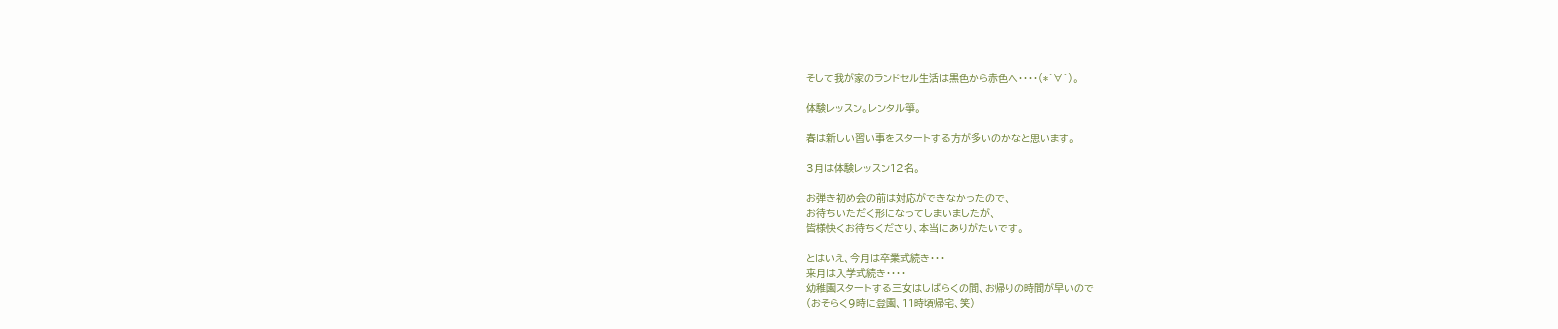そして我が家のランドセル生活は黒色から赤色へ・・・・(*´∀`)。

体験レッスン。レンタル箏。

春は新しい習い事をスタートする方が多いのかなと思います。

3月は体験レッスン12名。

お弾き初め会の前は対応ができなかったので、
お待ちいただく形になってしまいましたが、
皆様快くお待ちくださり、本当にありがたいです。

とはいえ、今月は卒業式続き・・・
来月は入学式続き・・・・
幼稚園スタートする三女はしばらくの間、お帰りの時間が早いので
(おそらく9時に登園、11時頃帰宅、笑)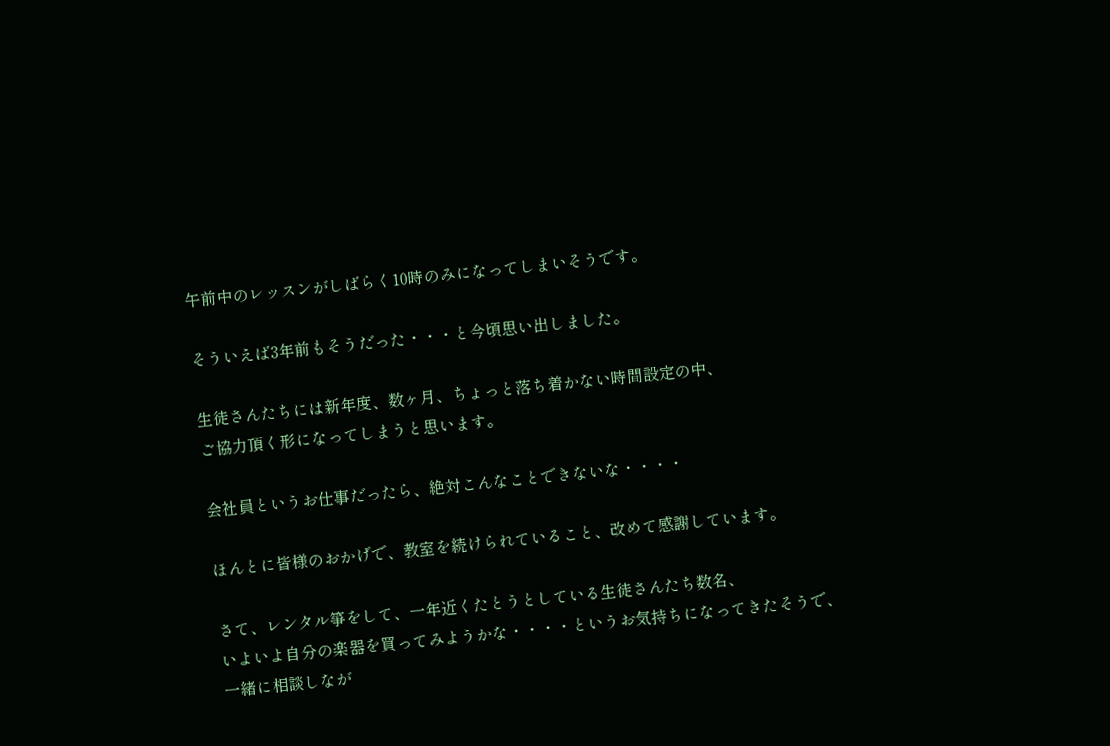午前中のレッスンがしばらく10時のみになってしまいそうです。

そういえば3年前もそうだった・・・と今頃思い出しました。

生徒さんたちには新年度、数ヶ月、ちょっと落ち着かない時間設定の中、
ご協力頂く形になってしまうと思います。

会社員というお仕事だったら、絶対こんなことできないな・・・・

ほんとに皆様のおかげで、教室を続けられていること、改めて感謝しています。

さて、レンタル箏をして、一年近くたとうとしている生徒さんたち数名、
いよいよ自分の楽器を買ってみようかな・・・・というお気持ちになってきたそうで、
一緒に相談しなが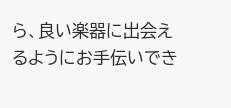ら、良い楽器に出会えるようにお手伝いでき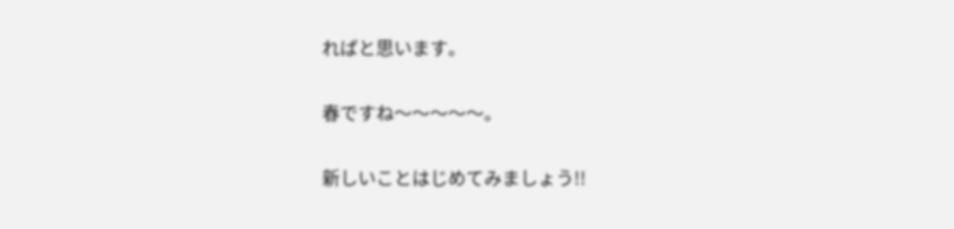ればと思います。

春ですね〜〜〜〜〜。

新しいことはじめてみましょう!!